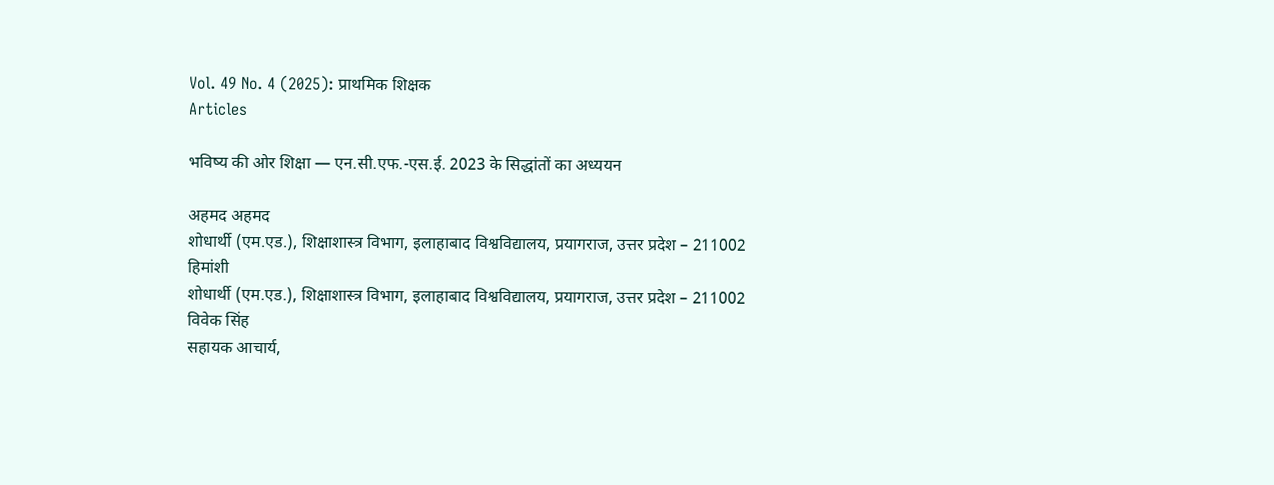Vol. 49 No. 4 (2025): प्राथमिक शिक्षक
Articles

भविष्य की ओर शिक्षा — एन.सी.एफ.-एस.ई. 2023 के सिद्धांतों का अध्ययन

अहमद अहमद
शोधार्थी (एम.एड.), शिक्षाशास्त्र विभाग, इलाहाबाद विश्वविद्यालय, प्रयागराज, उत्तर प्रदेश – 211002
हिमांशी
शोधार्थी (एम.एड.), शिक्षाशास्त्र विभाग, इलाहाबाद विश्वविद्यालय, प्रयागराज, उत्तर प्रदेश – 211002
विवेक सिंह
सहायक आचार्य,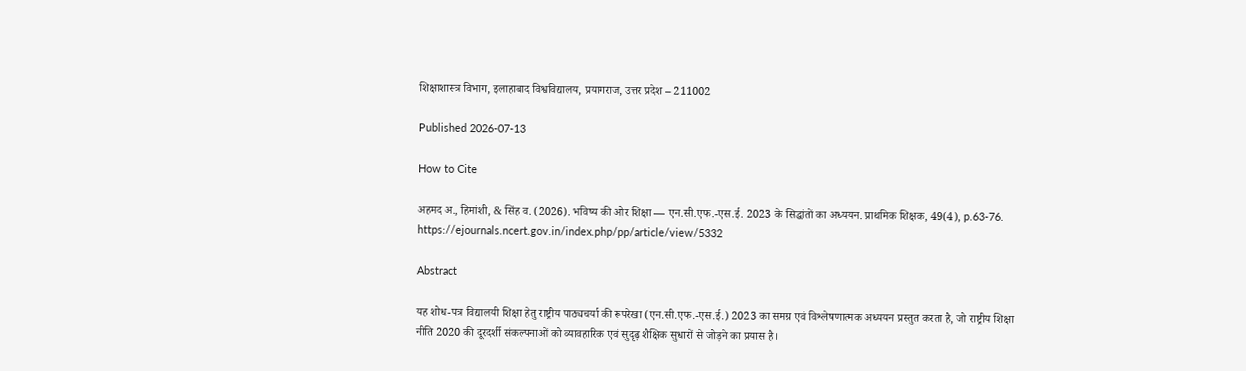शिक्षाशास्त्र विभाग, इलाहाबाद विश्वविद्यालय, प्रयागराज, उत्तर प्रदेश – 211002

Published 2026-07-13

How to Cite

अहमद अ., हिमांशी, & सिंह व. (2026). भविष्य की ओर शिक्षा — एन.सी.एफ.-एस.ई. 2023 के सिद्धांतों का अध्ययन. प्राथमिक शिक्षक, 49(4), p.63-76. https://ejournals.ncert.gov.in/index.php/pp/article/view/5332

Abstract

यह शोध-पत्र विद्यालयी शिक्षा हेतु राष्ट्रीय पाठ्यचर्या की रूपरेखा (एन.सी.एफ.-एस.ई.) 2023 का समग्र एवं विश्लेषणात्मक अध्ययन प्रस्तुत करता है, जो राष्ट्रीय शिक्षा नीति 2020 की दूरदर्शी संकल्पनाओं को व्यावहारिक एवं सुदृढ़ शैक्षिक सुधारों से जोड़ने का प्रयास है।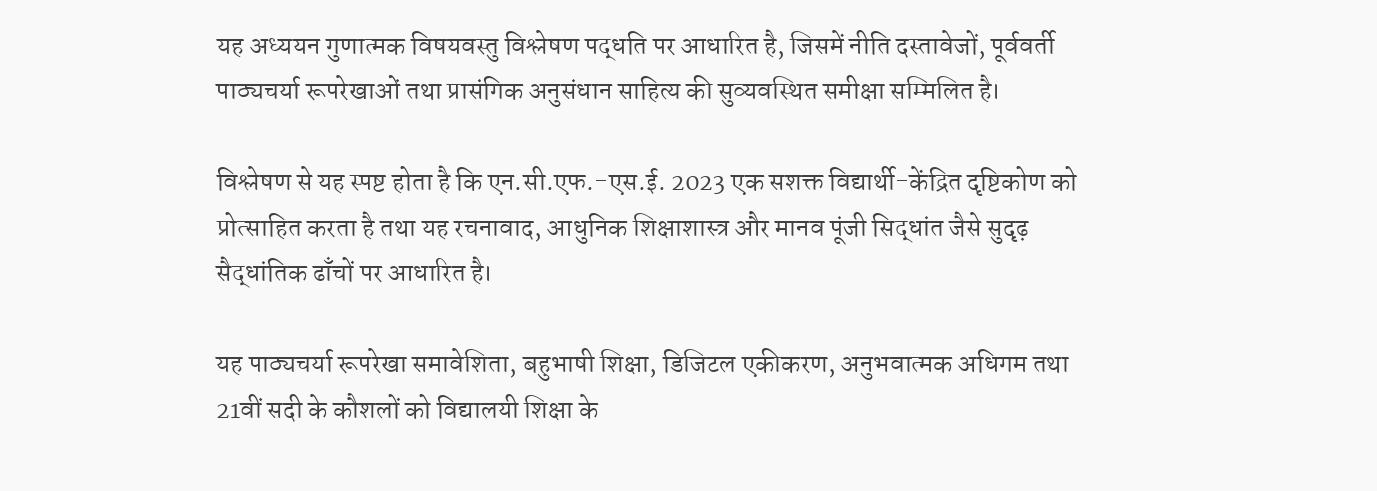यह अध्ययन गुणात्मक विषयवस्तु विश्लेषण पद्धति पर आधारित है, जिसमें नीति दस्तावेजों, पूर्ववर्ती पाठ्यचर्या रूपरेखाओं तथा प्रासंगिक अनुसंधान साहित्य की सुव्यवस्थित समीक्षा सम्मिलित है।

विश्लेषण से यह स्पष्ट होता है कि एन.सी.एफ.-एस.ई. 2023 एक सशक्त विद्यार्थी-केंद्रित दृष्टिकोण को प्रोत्साहित करता है तथा यह रचनावाद, आधुनिक शिक्षाशास्त्र और मानव पूंजी सिद्धांत जैसे सुदृढ़ सैद्धांतिक ढाँचों पर आधारित है।

यह पाठ्यचर्या रूपरेखा समावेशिता, बहुभाषी शिक्षा, डिजिटल एकीकरण, अनुभवात्मक अधिगम तथा 21वीं सदी के कौशलों को विद्यालयी शिक्षा के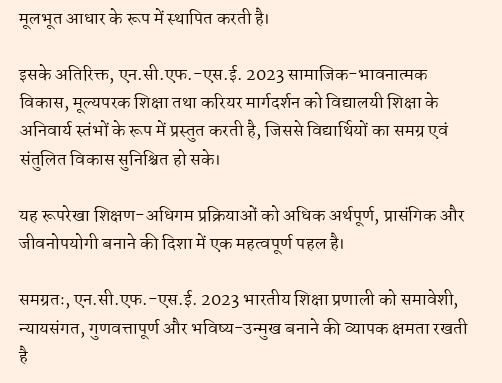मूलभूत आधार के रूप में स्थापित करती है।

इसके अतिरिक्त, एन.सी.एफ.-एस.ई. 2023 सामाजिक-भावनात्मक विकास, मूल्यपरक शिक्षा तथा करियर मार्गदर्शन को विद्यालयी शिक्षा के अनिवार्य स्तंभों के रूप में प्रस्तुत करती है, जिससे विद्यार्थियों का समग्र एवं संतुलित विकास सुनिश्चित हो सके।

यह रूपरेखा शिक्षण-अधिगम प्रक्रियाओं को अधिक अर्थपूर्ण, प्रासंगिक और जीवनोपयोगी बनाने की दिशा में एक महत्वपूर्ण पहल है।

समग्रतः, एन.सी.एफ.-एस.ई. 2023 भारतीय शिक्षा प्रणाली को समावेशी, न्यायसंगत, गुणवत्तापूर्ण और भविष्य-उन्मुख बनाने की व्यापक क्षमता रखती है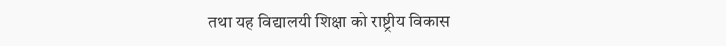तथा यह विद्यालयी शिक्षा को राष्ट्रीय विकास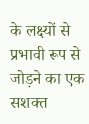के लक्ष्यों से प्रभावी रूप से जोड़ने का एक सशक्त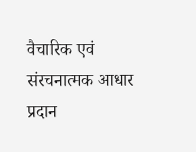वैचारिक एवं संरचनात्मक आधार प्रदान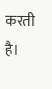करती है।